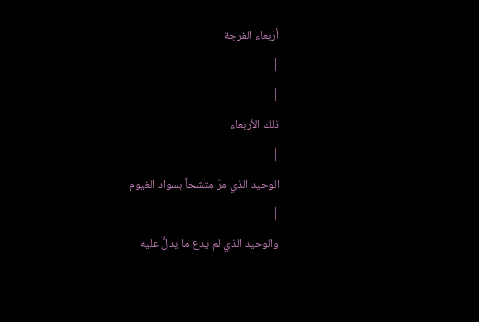أربعاء الفرجة
|
|
ذلك الأربعاء
|
الوحيد الذي مرّ متشحاً بسواد الغيوم
|
والوحيد الذي لم يدع ما يدلُّ عليه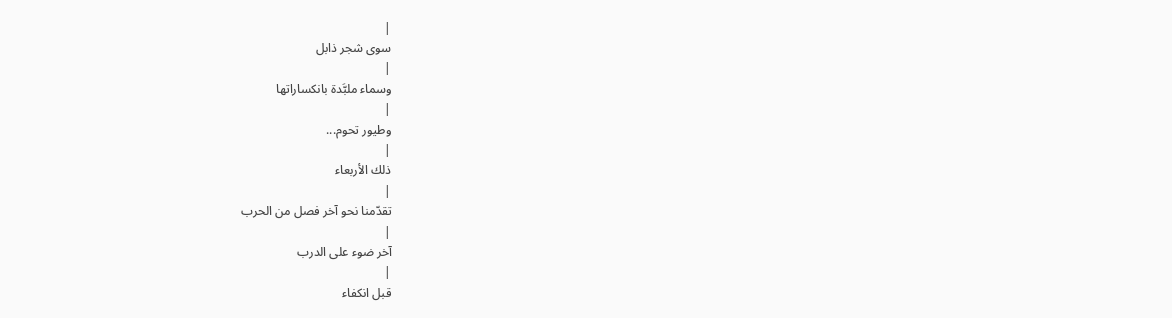|
سوى شجر ذابل
|
وسماء ملبَّدة بانكساراتها
|
وطيور تحوم...
|
ذلك الأربعاء
|
تقدّمنا نحو آخر فصل من الحرب
|
آخر ضوء على الدرب
|
قبل انكفاء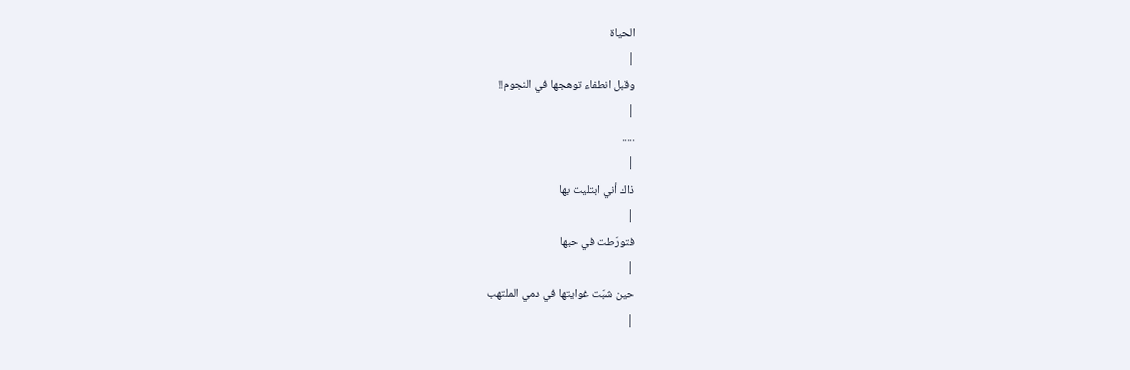الحياة
|
وقبل انطفاء توهجها في النجوم!!
|
.....
|
ذاك أني ابتليت بها
|
فتورّطت في حبها
|
حين شبّت غوايتها في دمي الملتهب
|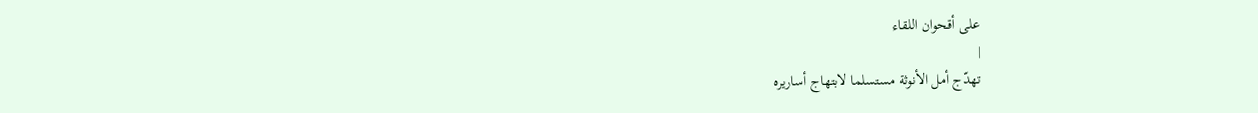على أقحوان اللقاء
|
تهدّج أمل الأنوثة مستسلما لابتهاج أساريره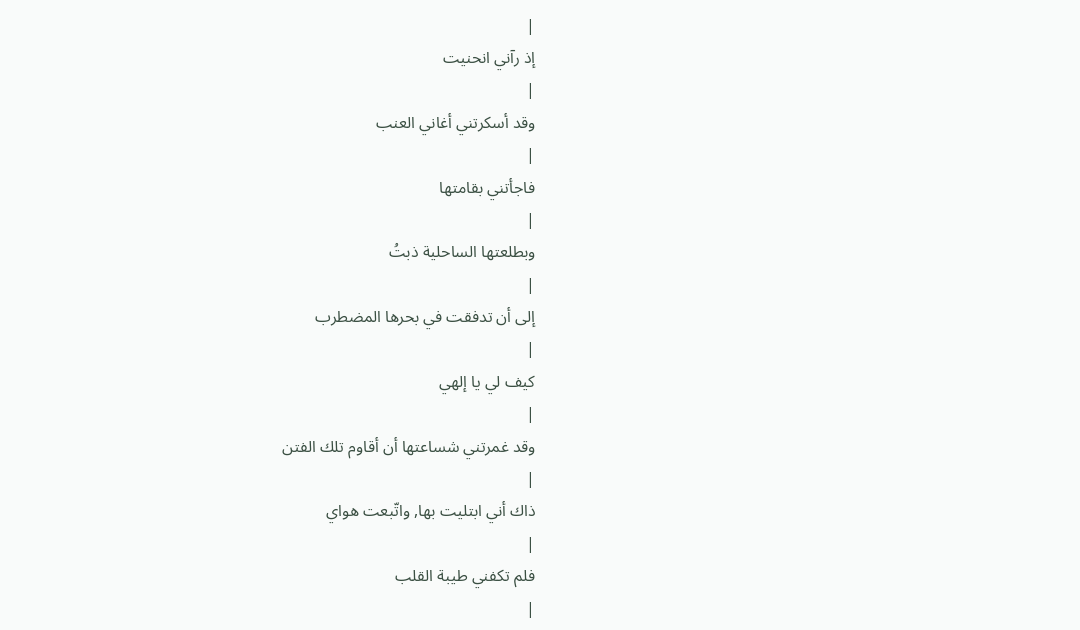|
إذ رآني انحنيت
|
وقد أسكرتني أغاني العنب
|
فاجأتني بقامتها
|
وبطلعتها الساحلية ذبتُ
|
إلى أن تدفقت في بحرها المضطرب
|
كيف لي يا إلهي
|
وقد غمرتني شساعتها أن أقاوم تلك الفتن
|
ذاك أني ابتليت بها, واتّبعت هواي
|
فلم تكفني طيبة القلب
|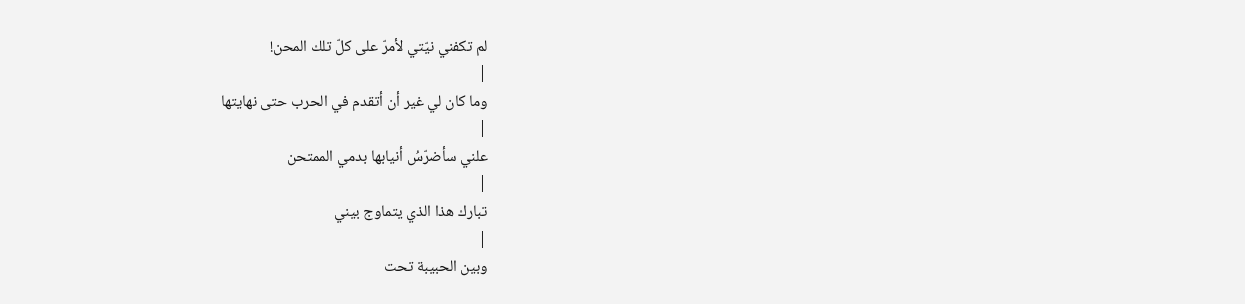لم تكفني نيّتي لأمرّ على كلّ تلك المحن!
|
وما كان لي غير أن أتقدم في الحرب حتى نهايتها
|
علني سأضرّسُ أنيابها بدمي الممتحن
|
تبارك هذا الذي يتماوج بيني
|
وبين الحبيبة تحت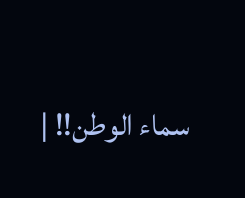سماء الوطن!! |